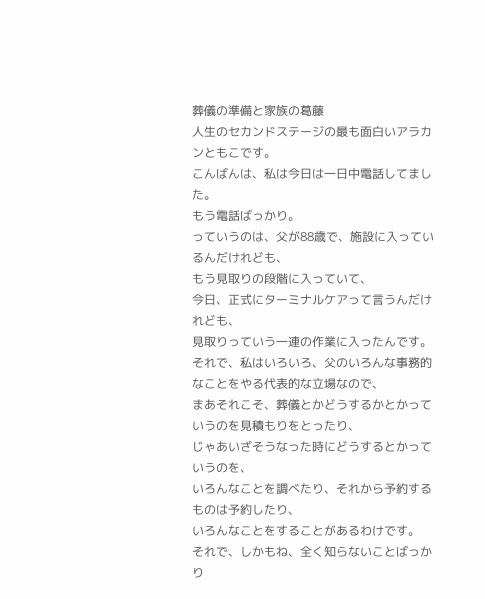葬儀の準備と家族の葛藤
人生のセカンドステージの最も面白いアラカンともこです。
こんばんは、私は今日は一日中電話してました。
もう電話ばっかり。
っていうのは、父が88歳で、施設に入っているんだけれども、
もう見取りの段階に入っていて、
今日、正式にターミナルケアって言うんだけれども、
見取りっていう一連の作業に入ったんです。
それで、私はいろいろ、父のいろんな事務的なことをやる代表的な立場なので、
まあそれこそ、葬儀とかどうするかとかっていうのを見積もりをとったり、
じゃあいざそうなった時にどうするとかっていうのを、
いろんなことを調べたり、それから予約するものは予約したり、
いろんなことをすることがあるわけです。
それで、しかもね、全く知らないことばっかり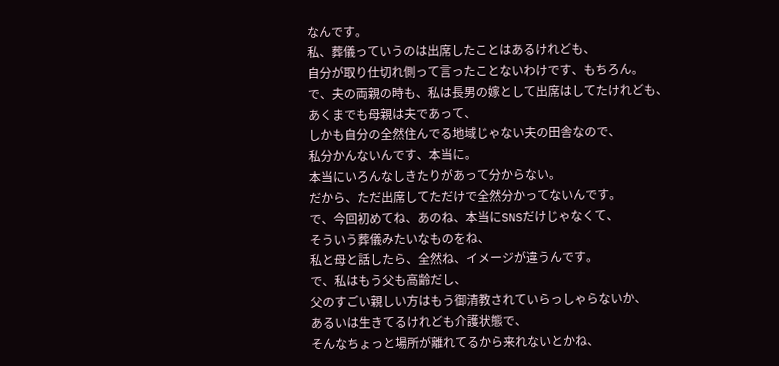なんです。
私、葬儀っていうのは出席したことはあるけれども、
自分が取り仕切れ側って言ったことないわけです、もちろん。
で、夫の両親の時も、私は長男の嫁として出席はしてたけれども、
あくまでも母親は夫であって、
しかも自分の全然住んでる地域じゃない夫の田舎なので、
私分かんないんです、本当に。
本当にいろんなしきたりがあって分からない。
だから、ただ出席してただけで全然分かってないんです。
で、今回初めてね、あのね、本当にSNSだけじゃなくて、
そういう葬儀みたいなものをね、
私と母と話したら、全然ね、イメージが違うんです。
で、私はもう父も高齢だし、
父のすごい親しい方はもう御清教されていらっしゃらないか、
あるいは生きてるけれども介護状態で、
そんなちょっと場所が離れてるから来れないとかね、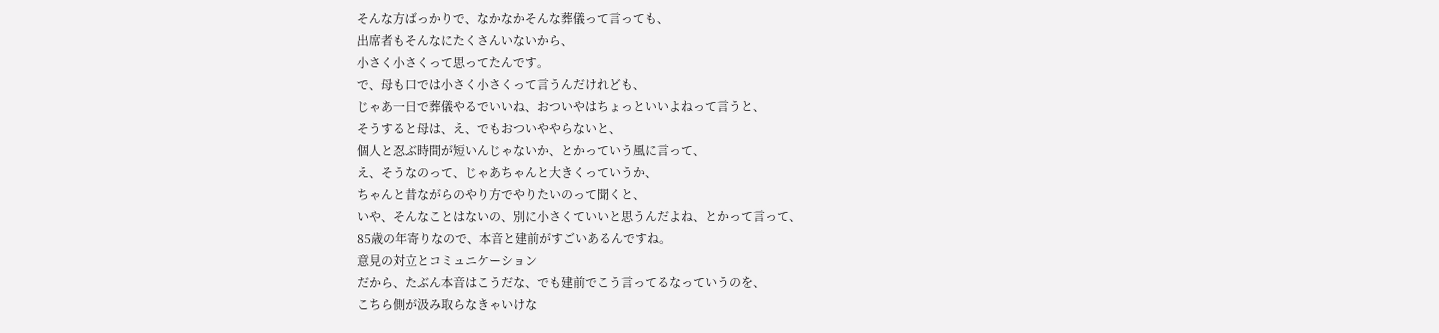そんな方ばっかりで、なかなかそんな葬儀って言っても、
出席者もそんなにたくさんいないから、
小さく小さくって思ってたんです。
で、母も口では小さく小さくって言うんだけれども、
じゃあ一日で葬儀やるでいいね、おついやはちょっといいよねって言うと、
そうすると母は、え、でもおついややらないと、
個人と忍ぶ時間が短いんじゃないか、とかっていう風に言って、
え、そうなのって、じゃあちゃんと大きくっていうか、
ちゃんと昔ながらのやり方でやりたいのって聞くと、
いや、そんなことはないの、別に小さくていいと思うんだよね、とかって言って、
85歳の年寄りなので、本音と建前がすごいあるんですね。
意見の対立とコミュニケーション
だから、たぶん本音はこうだな、でも建前でこう言ってるなっていうのを、
こちら側が汲み取らなきゃいけな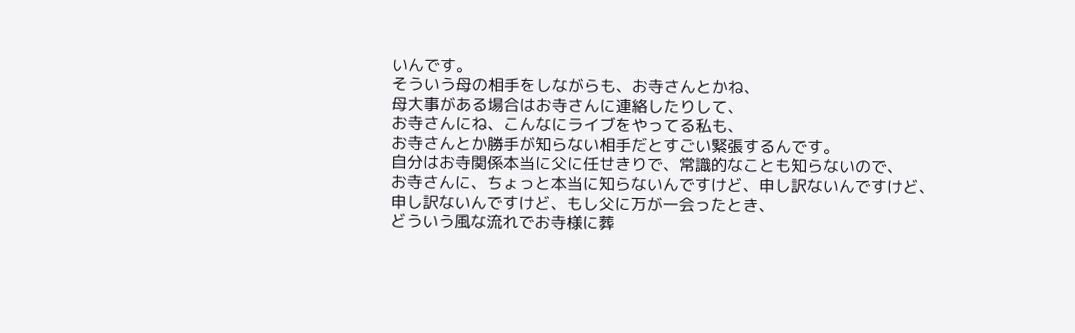いんです。
そういう母の相手をしながらも、お寺さんとかね、
母大事がある場合はお寺さんに連絡したりして、
お寺さんにね、こんなにライブをやってる私も、
お寺さんとか勝手が知らない相手だとすごい緊張するんです。
自分はお寺関係本当に父に任せきりで、常識的なことも知らないので、
お寺さんに、ちょっと本当に知らないんですけど、申し訳ないんですけど、
申し訳ないんですけど、もし父に万が一会ったとき、
どういう風な流れでお寺様に葬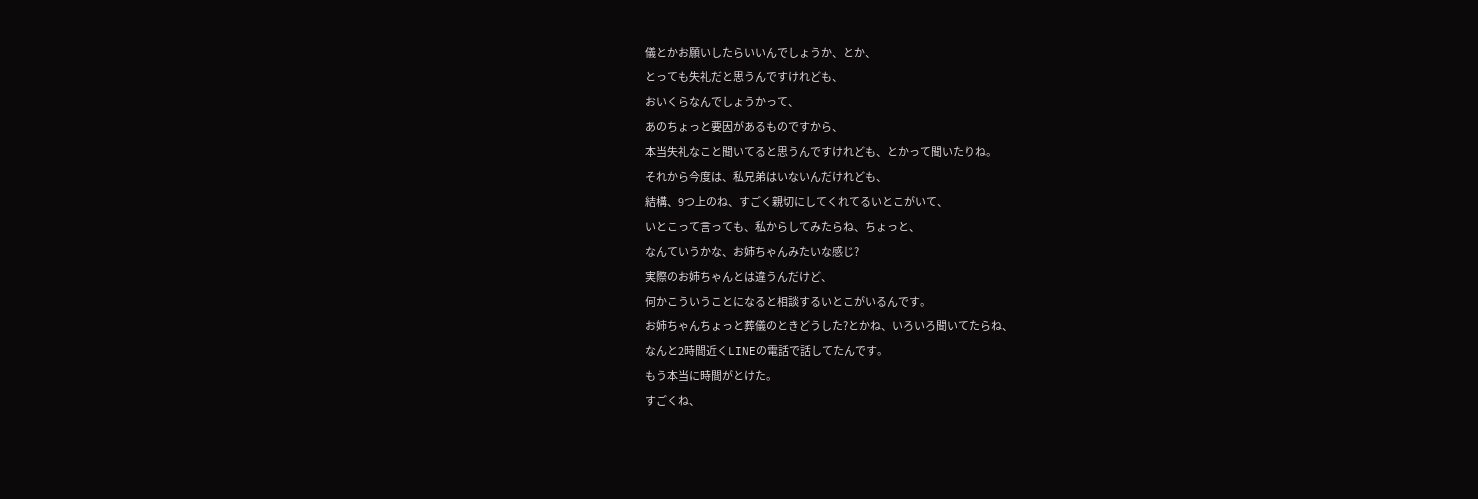儀とかお願いしたらいいんでしょうか、とか、
とっても失礼だと思うんですけれども、
おいくらなんでしょうかって、
あのちょっと要因があるものですから、
本当失礼なこと聞いてると思うんですけれども、とかって聞いたりね。
それから今度は、私兄弟はいないんだけれども、
結構、9つ上のね、すごく親切にしてくれてるいとこがいて、
いとこって言っても、私からしてみたらね、ちょっと、
なんていうかな、お姉ちゃんみたいな感じ?
実際のお姉ちゃんとは違うんだけど、
何かこういうことになると相談するいとこがいるんです。
お姉ちゃんちょっと葬儀のときどうした?とかね、いろいろ聞いてたらね、
なんと2時間近くLINEの電話で話してたんです。
もう本当に時間がとけた。
すごくね、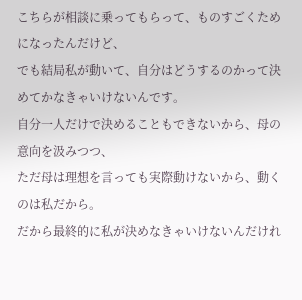こちらが相談に乗ってもらって、ものすごくためになったんだけど、
でも結局私が動いて、自分はどうするのかって決めてかなきゃいけないんです。
自分一人だけで決めることもできないから、母の意向を汲みつつ、
ただ母は理想を言っても実際動けないから、動くのは私だから。
だから最終的に私が決めなきゃいけないんだけれ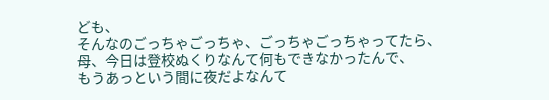ども、
そんなのごっちゃごっちゃ、ごっちゃごっちゃってたら、
母、今日は登校ぬくりなんて何もできなかったんで、
もうあっという間に夜だよなんて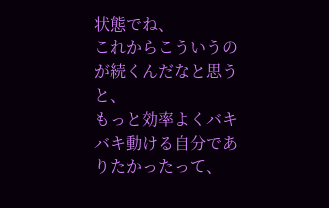状態でね、
これからこういうのが続くんだなと思うと、
もっと効率よくバキバキ動ける自分でありたかったって、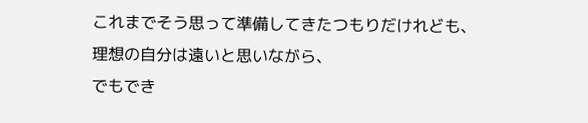これまでそう思って準備してきたつもりだけれども、
理想の自分は遠いと思いながら、
でもでき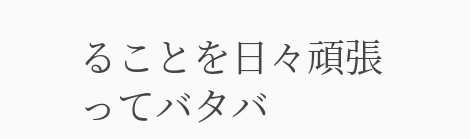ることを日々頑張ってバタバ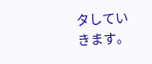タしていきます。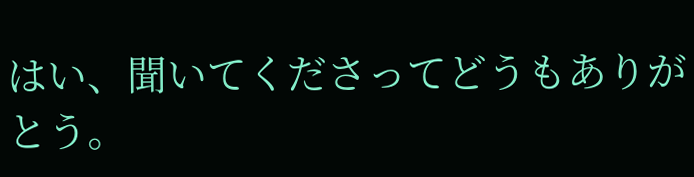はい、聞いてくださってどうもありがとう。